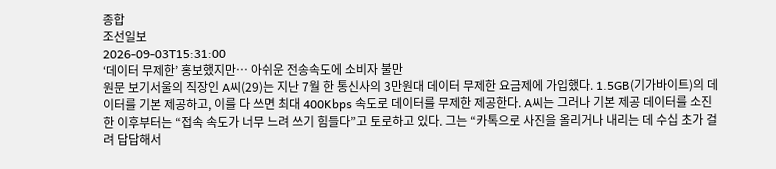종합
조선일보
2026-09-03T15:31:00
‘데이터 무제한’ 홍보했지만… 아쉬운 전송속도에 소비자 불만
원문 보기서울의 직장인 A씨(29)는 지난 7월 한 통신사의 3만원대 데이터 무제한 요금제에 가입했다. 1.5GB(기가바이트)의 데이터를 기본 제공하고, 이를 다 쓰면 최대 400Kbps 속도로 데이터를 무제한 제공한다. A씨는 그러나 기본 제공 데이터를 소진한 이후부터는 “접속 속도가 너무 느려 쓰기 힘들다”고 토로하고 있다. 그는 “카톡으로 사진을 올리거나 내리는 데 수십 초가 걸려 답답해서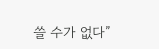쓸 수가 없다”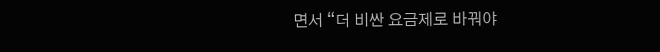면서 “더 비싼 요금제로 바꿔야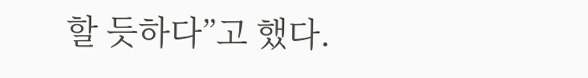할 듯하다”고 했다.